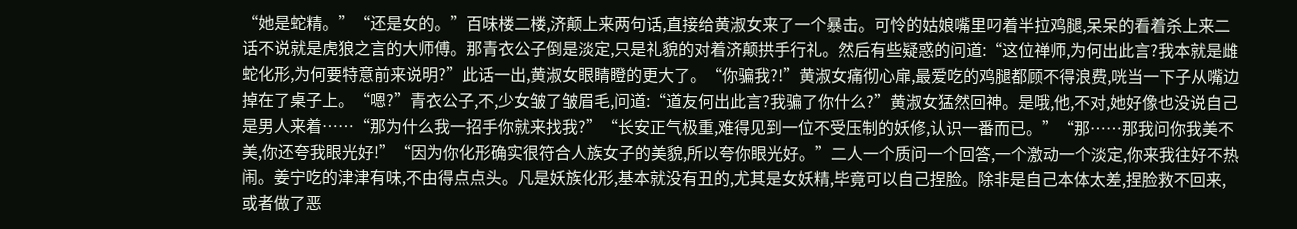“她是蛇精。”“还是女的。”百味楼二楼,济颠上来两句话,直接给黄淑女来了一个暴击。可怜的姑娘嘴里叼着半拉鸡腿,呆呆的看着杀上来二话不说就是虎狼之言的大师傅。那青衣公子倒是淡定,只是礼貌的对着济颠拱手行礼。然后有些疑惑的问道:“这位禅师,为何出此言?我本就是雌蛇化形,为何要特意前来说明?”此话一出,黄淑女眼睛瞪的更大了。“你骗我?!”黄淑女痛彻心扉,最爱吃的鸡腿都顾不得浪费,咣当一下子从嘴边掉在了桌子上。“嗯?”青衣公子,不,少女皱了皱眉毛,问道:“道友何出此言?我骗了你什么?”黄淑女猛然回神。是哦,他,不对,她好像也没说自己是男人来着……“那为什么我一招手你就来找我?”“长安正气极重,难得见到一位不受压制的妖修,认识一番而已。”“那……那我问你我美不美,你还夸我眼光好!”“因为你化形确实很符合人族女子的美貌,所以夸你眼光好。”二人一个质问一个回答,一个激动一个淡定,你来我往好不热闹。姜宁吃的津津有味,不由得点点头。凡是妖族化形,基本就没有丑的,尤其是女妖精,毕竟可以自己捏脸。除非是自己本体太差,捏脸救不回来,或者做了恶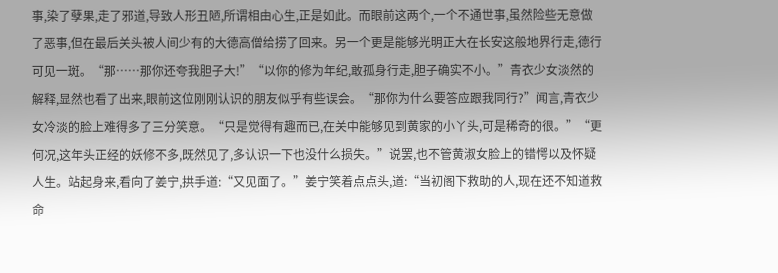事,染了孽果,走了邪道,导致人形丑陋,所谓相由心生,正是如此。而眼前这两个,一个不通世事,虽然险些无意做了恶事,但在最后关头被人间少有的大德高僧给捞了回来。另一个更是能够光明正大在长安这般地界行走,德行可见一斑。“那……那你还夸我胆子大!”“以你的修为年纪,敢孤身行走,胆子确实不小。”青衣少女淡然的解释,显然也看了出来,眼前这位刚刚认识的朋友似乎有些误会。“那你为什么要答应跟我同行?”闻言,青衣少女冷淡的脸上难得多了三分笑意。“只是觉得有趣而已,在关中能够见到黄家的小丫头,可是稀奇的很。”“更何况,这年头正经的妖修不多,既然见了,多认识一下也没什么损失。”说罢,也不管黄淑女脸上的错愕以及怀疑人生。站起身来,看向了姜宁,拱手道:“又见面了。”姜宁笑着点点头,道:“当初阁下救助的人,现在还不知道救命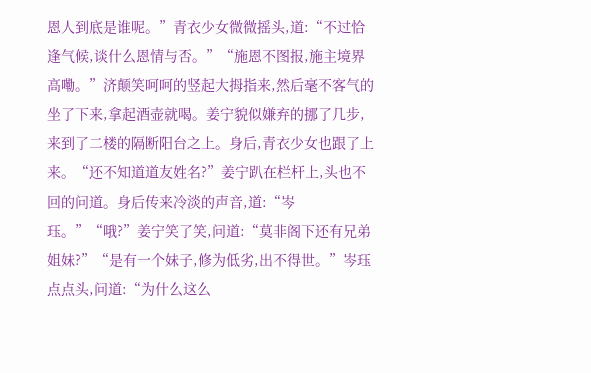恩人到底是谁呢。”青衣少女微微摇头,道:“不过恰逢气候,谈什么恩情与否。”“施恩不图报,施主境界高嘞。”济颠笑呵呵的竖起大拇指来,然后毫不客气的坐了下来,拿起酒壶就喝。姜宁貌似嫌弃的挪了几步,来到了二楼的隔断阳台之上。身后,青衣少女也跟了上来。“还不知道道友姓名?”姜宁趴在栏杆上,头也不回的问道。身后传来冷淡的声音,道:“岑珏。”“哦?”姜宁笑了笑,问道:“莫非阁下还有兄弟姐妹?”“是有一个妹子,修为低劣,出不得世。”岑珏点点头,问道:“为什么这么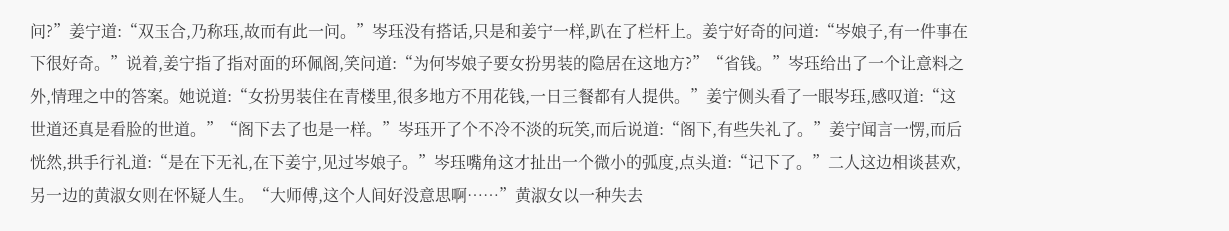问?”姜宁道:“双玉合,乃称珏,故而有此一问。”岑珏没有搭话,只是和姜宁一样,趴在了栏杆上。姜宁好奇的问道:“岑娘子,有一件事在下很好奇。”说着,姜宁指了指对面的环佩阁,笑问道:“为何岑娘子要女扮男装的隐居在这地方?”“省钱。”岑珏给出了一个让意料之外,情理之中的答案。她说道:“女扮男装住在青楼里,很多地方不用花钱,一日三餐都有人提供。”姜宁侧头看了一眼岑珏,感叹道:“这世道还真是看脸的世道。”“阁下去了也是一样。”岑珏开了个不冷不淡的玩笑,而后说道:“阁下,有些失礼了。”姜宁闻言一愣,而后恍然,拱手行礼道:“是在下无礼,在下姜宁,见过岑娘子。”岑珏嘴角这才扯出一个微小的弧度,点头道:“记下了。”二人这边相谈甚欢,另一边的黄淑女则在怀疑人生。“大师傅,这个人间好没意思啊……”黄淑女以一种失去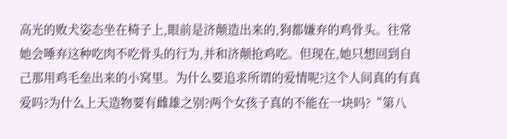高光的败犬姿态坐在椅子上,眼前是济颠造出来的,狗都嫌弃的鸡骨头。往常她会唾弃这种吃肉不吃骨头的行为,并和济颠抢鸡吃。但现在,她只想回到自己那用鸡毛垒出来的小窝里。为什么要追求所谓的爱情呢?这个人间真的有真爱吗?为什么上天造物要有雌雄之别?两个女孩子真的不能在一块吗?“第八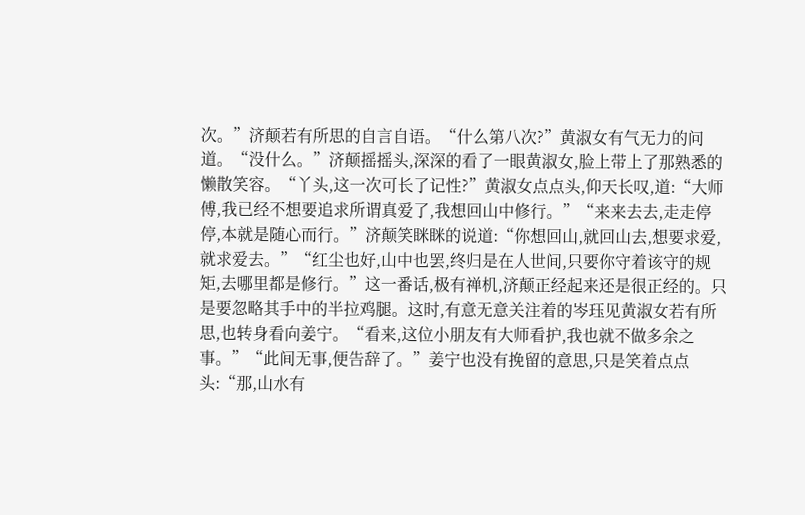次。”济颠若有所思的自言自语。“什么第八次?”黄淑女有气无力的问道。“没什么。”济颠摇摇头,深深的看了一眼黄淑女,脸上带上了那熟悉的懒散笑容。“丫头,这一次可长了记性?”黄淑女点点头,仰天长叹,道:“大师傅,我已经不想要追求所谓真爱了,我想回山中修行。”“来来去去,走走停停,本就是随心而行。”济颠笑眯眯的说道:“你想回山,就回山去,想要求爱,就求爱去。”“红尘也好,山中也罢,终归是在人世间,只要你守着该守的规矩,去哪里都是修行。”这一番话,极有禅机,济颠正经起来还是很正经的。只是要忽略其手中的半拉鸡腿。这时,有意无意关注着的岑珏见黄淑女若有所思,也转身看向姜宁。“看来,这位小朋友有大师看护,我也就不做多余之事。”“此间无事,便告辞了。”姜宁也没有挽留的意思,只是笑着点点头:“那,山水有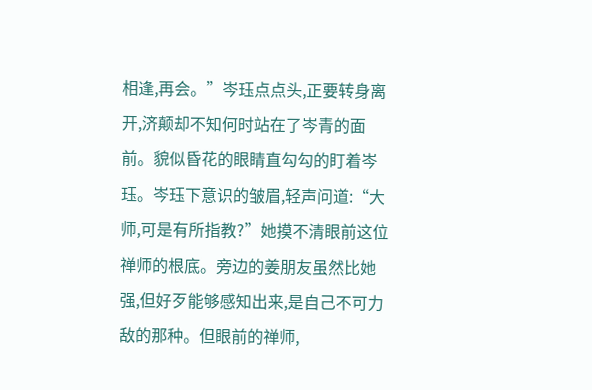相逢,再会。”岑珏点点头,正要转身离开,济颠却不知何时站在了岑青的面前。貌似昏花的眼睛直勾勾的盯着岑珏。岑珏下意识的皱眉,轻声问道:“大师,可是有所指教?”她摸不清眼前这位禅师的根底。旁边的姜朋友虽然比她强,但好歹能够感知出来,是自己不可力敌的那种。但眼前的禅师,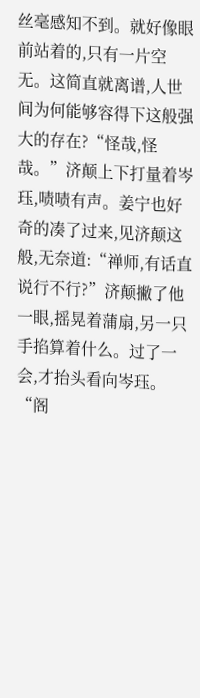丝毫感知不到。就好像眼前站着的,只有一片空无。这简直就离谱,人世间为何能够容得下这般强大的存在?“怪哉,怪哉。”济颠上下打量着岑珏,啧啧有声。姜宁也好奇的凑了过来,见济颠这般,无奈道:“禅师,有话直说行不行?”济颠撇了他一眼,摇晃着蒲扇,另一只手掐算着什么。过了一会,才抬头看向岑珏。“阁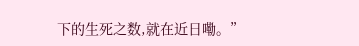下的生死之数,就在近日嘞。”